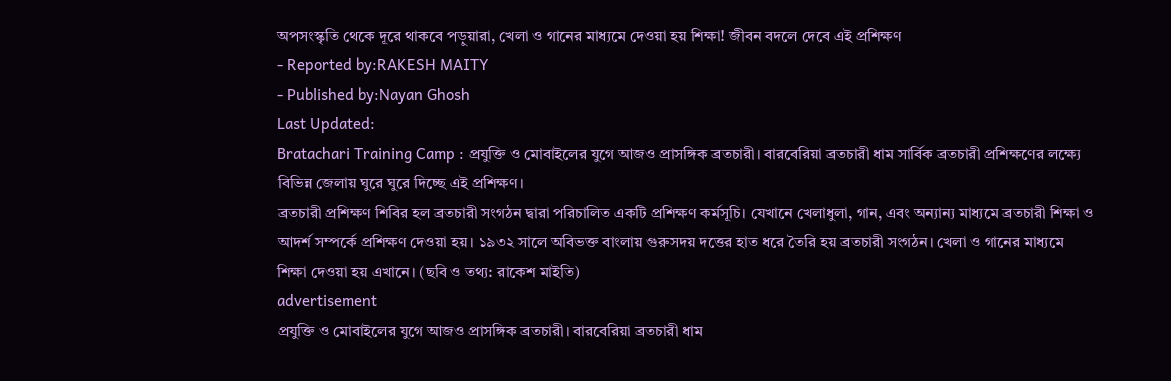অপসংস্কৃতি থেকে দূরে থাকবে পড়ুয়ারা, খেলা ও গানের মাধ্যমে দেওয়া হয় শিক্ষা! জীবন বদলে দেবে এই প্রশিক্ষণ
- Reported by:RAKESH MAITY
- Published by:Nayan Ghosh
Last Updated:
Bratachari Training Camp : প্রযুক্তি ও মোবাইলের যুগে আজও প্রাসঙ্গিক ব্রতচারী। বারবেরিয়া ব্রতচারী ধাম সার্বিক ব্রতচারী প্রশিক্ষণের লক্ষ্যে বিভিন্ন জেলায় ঘুরে ঘুরে দিচ্ছে এই প্রশিক্ষণ।
ব্রতচারী প্রশিক্ষণ শিবির হল ব্রতচারী সংগঠন দ্বারা পরিচালিত একটি প্রশিক্ষণ কর্মসূচি। যেখানে খেলাধুলা, গান, এবং অন্যান্য মাধ্যমে ব্রতচারী শিক্ষা ও আদর্শ সম্পর্কে প্রশিক্ষণ দেওয়া হয়। ১৯৩২ সালে অবিভক্ত বাংলায় গুরুসদয় দত্তের হাত ধরে তৈরি হয় ব্রতচারী সংগঠন। খেলা ও গানের মাধ্যমে শিক্ষা দেওয়া হয় এখানে। (ছবি ও তথ্য: রাকেশ মাইতি)
advertisement
প্রযুক্তি ও মোবাইলের যুগে আজও প্রাসঙ্গিক ব্রতচারী। বারবেরিয়া ব্রতচারী ধাম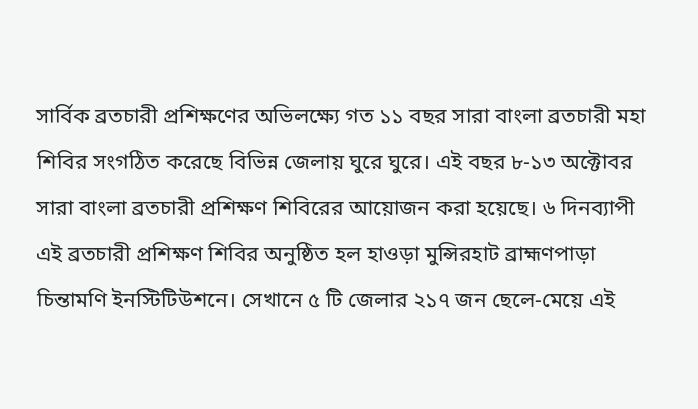সার্বিক ব্রতচারী প্রশিক্ষণের অভিলক্ষ্যে গত ১১ বছর সারা বাংলা ব্রতচারী মহা শিবির সংগঠিত করেছে বিভিন্ন জেলায় ঘুরে ঘুরে। এই বছর ৮-১৩ অক্টোবর সারা বাংলা ব্রতচারী প্রশিক্ষণ শিবিরের আয়োজন করা হয়েছে। ৬ দিনব্যাপী এই ব্রতচারী প্রশিক্ষণ শিবির অনুষ্ঠিত হল হাওড়া মুন্সিরহাট ব্রাহ্মণপাড়া চিন্তামণি ইনস্টিটিউশনে। সেখানে ৫ টি জেলার ২১৭ জন ছেলে-মেয়ে এই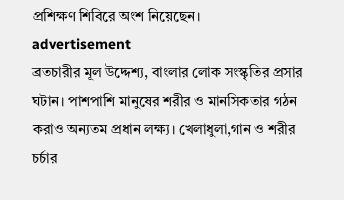প্রশিক্ষণ শিবিরে অংশ নিয়েছেন।
advertisement
ব্রতচারীর মূল উদ্দেশ্য, বাংলার লোক সংস্কৃতির প্রসার ঘটান। পাশপাশি মানুষের শরীর ও মানসিকতার গঠন করাও অন্যতম প্রধান লক্ষ্য। খেলাধুলা,গান ও শরীর চর্চার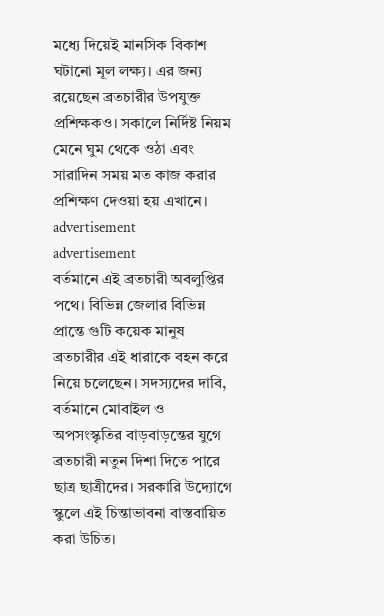মধ্যে দিয়েই মানসিক বিকাশ ঘটানো মূল লক্ষ্য। এর জন্য রয়েছেন ব্রতচারীর উপযুক্ত প্রশিক্ষকও। সকালে নির্দিষ্ট নিয়ম মেনে ঘুম থেকে ওঠা এবং সারাদিন সময় মত কাজ করার প্রশিক্ষণ দেওয়া হয় এখানে।
advertisement
advertisement
বর্তমানে এই ব্রতচারী অবলুপ্তির পথে। বিভিন্ন জেলার বিভিন্ন প্রান্তে গুটি কয়েক মানুষ ব্রতচারীর এই ধারাকে বহন করে নিয়ে চলেছেন। সদস্যদের দাবি, বর্তমানে মোবাইল ও অপসংস্কৃতির বাড়বাড়ন্তের যুগে ব্রতচারী নতুন দিশা দিতে পারে ছাত্র ছাত্রীদের। সরকারি উদ্যোগে স্কুলে এই চিন্তাভাবনা বাস্তবায়িত করা উচিত।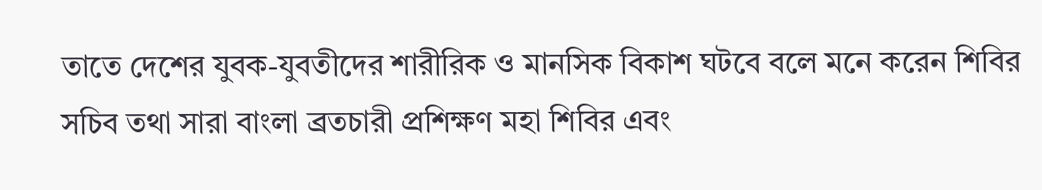তাতে দেশের যুবক-যুবতীদের শারীরিক ও মানসিক বিকাশ ঘটবে বলে মনে করেন শিবির সচিব তথা সারা বাংলা ব্রতচারী প্রশিক্ষণ মহা শিবির এবং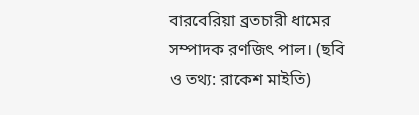বারবেরিয়া ব্রতচারী ধামের সম্পাদক রণজিৎ পাল। (ছবি ও তথ্য: রাকেশ মাইতি)